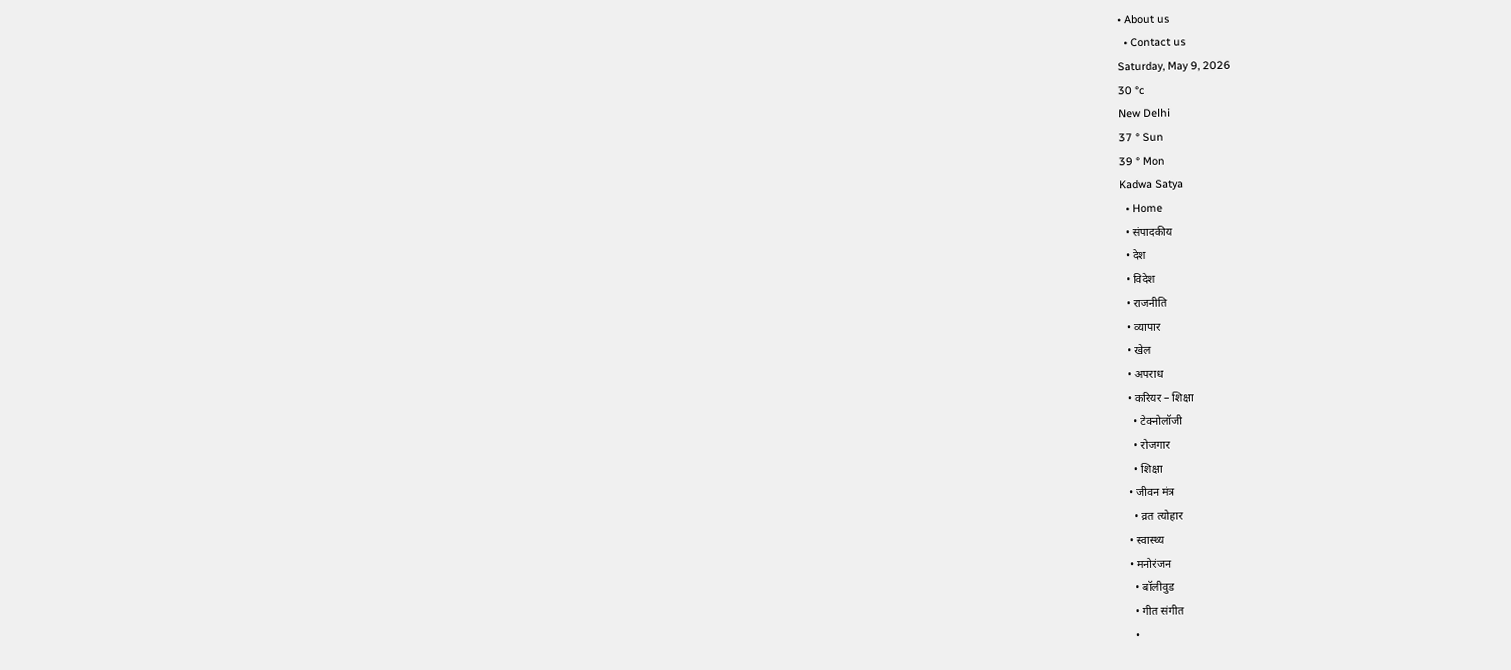• About us
  • Contact us
Saturday, May 9, 2026
30 °c
New Delhi
37 ° Sun
39 ° Mon
Kadwa Satya
  • Home
  • संपादकीय
  • देश
  • विदेश
  • राजनीति
  • व्यापार
  • खेल
  • अपराध
  • करियर – शिक्षा
    • टेक्नोलॉजी
    • रोजगार
    • शिक्षा
  • जीवन मंत्र
    • व्रत त्योहार
  • स्वास्थ्य
  • मनोरंजन
    • बॉलीवुड
    • गीत संगीत
    •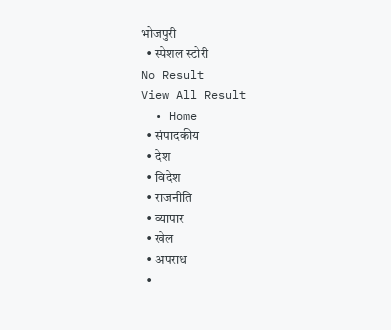भोजपुरी
  • स्पेशल स्टोरी
No Result
View All Result
  • Home
  • संपादकीय
  • देश
  • विदेश
  • राजनीति
  • व्यापार
  • खेल
  • अपराध
  •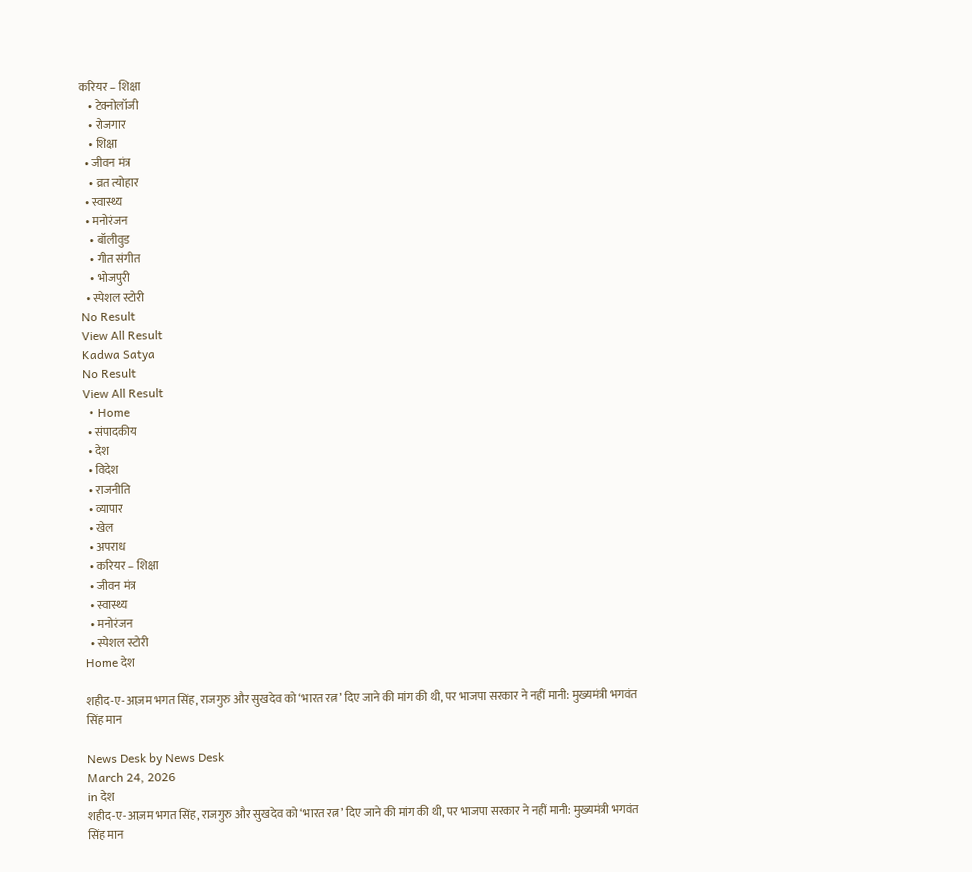करियर – शिक्षा
    • टेक्नोलॉजी
    • रोजगार
    • शिक्षा
  • जीवन मंत्र
    • व्रत त्योहार
  • स्वास्थ्य
  • मनोरंजन
    • बॉलीवुड
    • गीत संगीत
    • भोजपुरी
  • स्पेशल स्टोरी
No Result
View All Result
Kadwa Satya
No Result
View All Result
  • Home
  • संपादकीय
  • देश
  • विदेश
  • राजनीति
  • व्यापार
  • खेल
  • अपराध
  • करियर – शिक्षा
  • जीवन मंत्र
  • स्वास्थ्य
  • मनोरंजन
  • स्पेशल स्टोरी
Home देश

शहीद-ए-आज़म भगत सिंह, राजगुरु और सुखदेव को ‘भारत रत्न’ दिए जाने की मांग की थी, पर भाजपा सरकार ने नहीं मानी: मुख्यमंत्री भगवंत सिंह मान

News Desk by News Desk
March 24, 2026
in देश
शहीद-ए-आज़म भगत सिंह, राजगुरु और सुखदेव को ‘भारत रत्न’ दिए जाने की मांग की थी, पर भाजपा सरकार ने नहीं मानी: मुख्यमंत्री भगवंत सिंह मान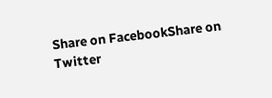Share on FacebookShare on Twitter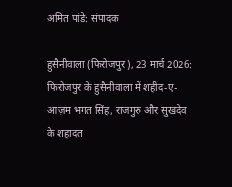अमित पांडे: संपादक

हुसैनीवाला (फिरोजपुर), 23 मार्च 2026: फिरोजपुर के हुसैनीवाला में शहीद-ए-आज़म भगत सिंह, राजगुरु और सुखदेव के शहादत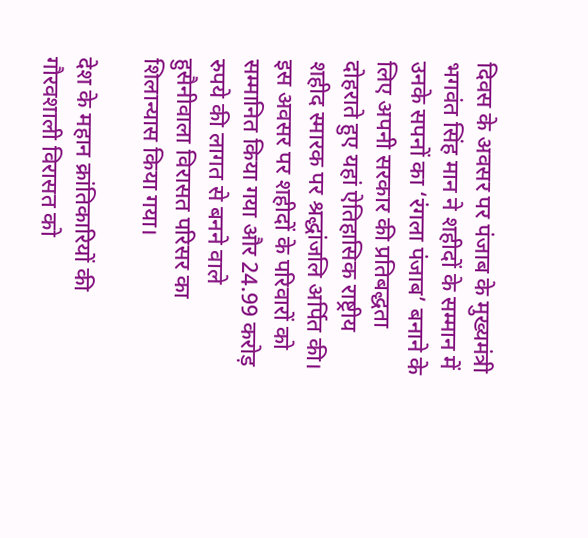दिवस के अवसर पर पंजाब के मुख्यमंत्री भगवंत सिंह मान ने शहीदों के सम्मान में उनके सपनों का ‘रंगला पंजाब’ बनाने के लिए अपनी सरकार की प्रतिबद्धता दोहराते हुए यहां ऐतिहासिक राष्ट्रीय शहीद स्मारक पर श्रद्धांजलि अर्पित की। इस अवसर पर शहीदों के परिवारों को सम्मानित किया गया और 24.99 करोड़ रुपये की लागत से बनने वाले हुसैनीवाला विरासत परिसर का शिलान्यास किया गया।

देश के महान क्रांतिकारियों की गौरवशाली विरासत को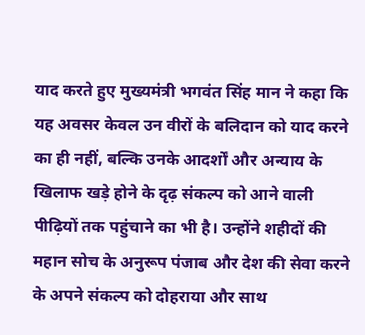याद करते हुए मुख्यमंत्री भगवंत सिंह मान ने कहा कि यह अवसर केवल उन वीरों के बलिदान को याद करने का ही नहीं, बल्कि उनके आदर्शों और अन्याय के खिलाफ खड़े होने के दृढ़ संकल्प को आने वाली पीढ़ियों तक पहुंचाने का भी है। उन्होंने शहीदों की महान सोच के अनुरूप पंजाब और देश की सेवा करने के अपने संकल्प को दोहराया और साथ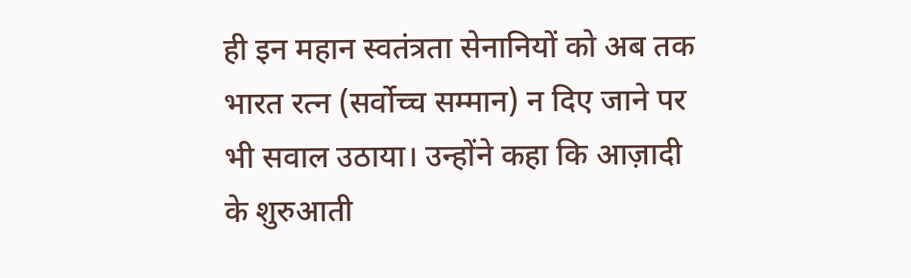ही इन महान स्वतंत्रता सेनानियों को अब तक भारत रत्न (सर्वोच्च सम्मान) न दिए जाने पर भी सवाल उठाया। उन्होंने कहा कि आज़ादी के शुरुआती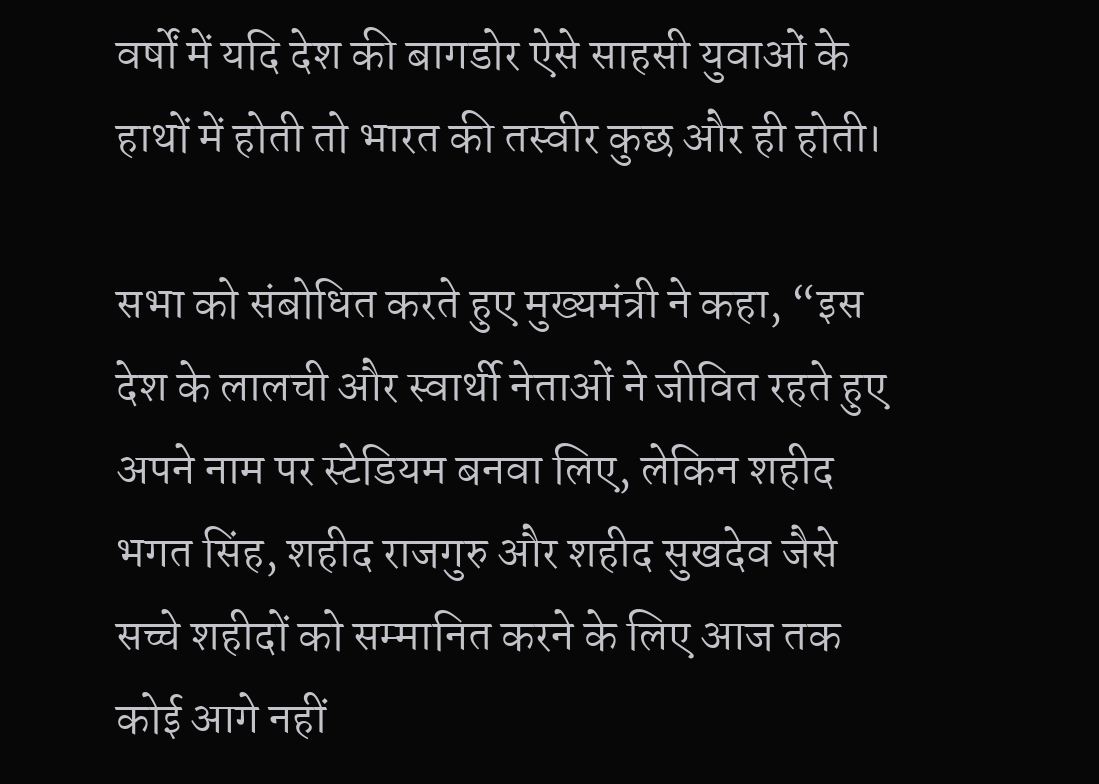वर्षों में यदि देश की बागडोर ऐसे साहसी युवाओं के हाथों में होती तो भारत की तस्वीर कुछ और ही होती।

सभा को संबोधित करते हुए मुख्यमंत्री ने कहा, “इस देश के लालची और स्वार्थी नेताओं ने जीवित रहते हुए अपने नाम पर स्टेडियम बनवा लिए, लेकिन शहीद भगत सिंह, शहीद राजगुरु और शहीद सुखदेव जैसे सच्चे शहीदों को सम्मानित करने के लिए आज तक कोई आगे नहीं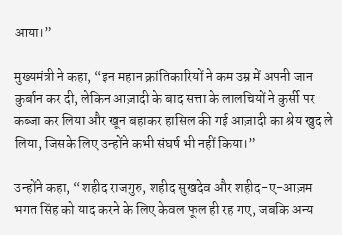आया।”

मुख्यमंत्री ने कहा, “इन महान क्रांतिकारियों ने कम उम्र में अपनी जान कुर्बान कर दी, लेकिन आज़ादी के बाद सत्ता के लालचियों ने कुर्सी पर कब्जा कर लिया और खून बहाकर हासिल की गई आज़ादी का श्रेय खुद ले लिया, जिसके लिए उन्होंने कभी संघर्ष भी नहीं किया।”

उन्होंने कहा, “शहीद राजगुरु, शहीद सुखदेव और शहीद-ए-आज़म भगत सिंह को याद करने के लिए केवल फूल ही रह गए, जबकि अन्य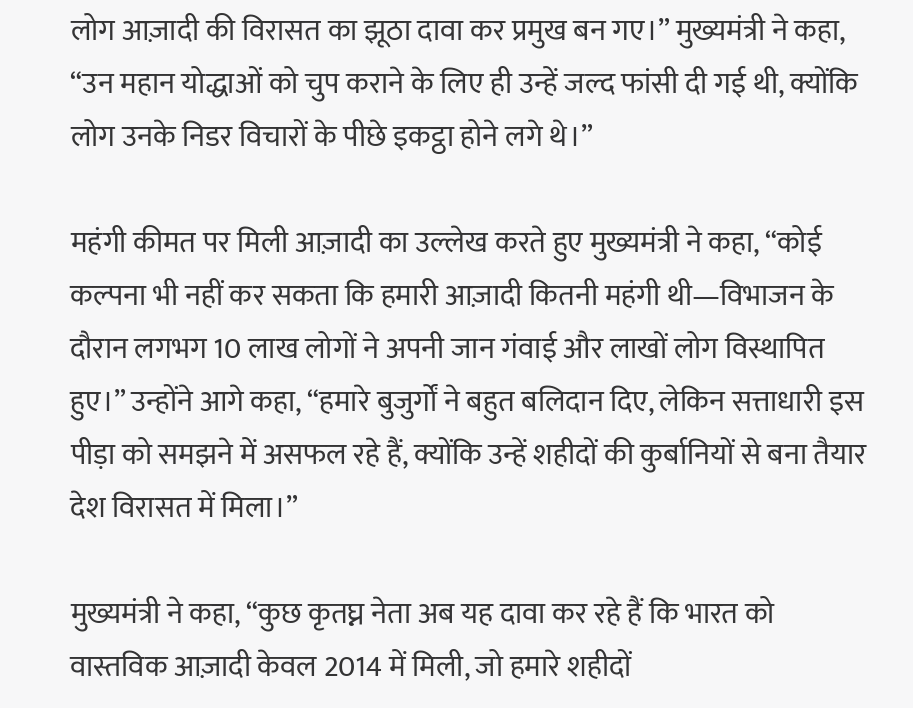लोग आज़ादी की विरासत का झूठा दावा कर प्रमुख बन गए।” मुख्यमंत्री ने कहा, “उन महान योद्धाओं को चुप कराने के लिए ही उन्हें जल्द फांसी दी गई थी, क्योंकि लोग उनके निडर विचारों के पीछे इकट्ठा होने लगे थे।”

महंगी कीमत पर मिली आज़ादी का उल्लेख करते हुए मुख्यमंत्री ने कहा, “कोई कल्पना भी नहीं कर सकता कि हमारी आज़ादी कितनी महंगी थी—विभाजन के दौरान लगभग 10 लाख लोगों ने अपनी जान गंवाई और लाखों लोग विस्थापित हुए।” उन्होंने आगे कहा, “हमारे बुजुर्गों ने बहुत बलिदान दिए, लेकिन सत्ताधारी इस पीड़ा को समझने में असफल रहे हैं, क्योंकि उन्हें शहीदों की कुर्बानियों से बना तैयार देश विरासत में मिला।”

मुख्यमंत्री ने कहा, “कुछ कृतघ्न नेता अब यह दावा कर रहे हैं कि भारत को वास्तविक आज़ादी केवल 2014 में मिली, जो हमारे शहीदों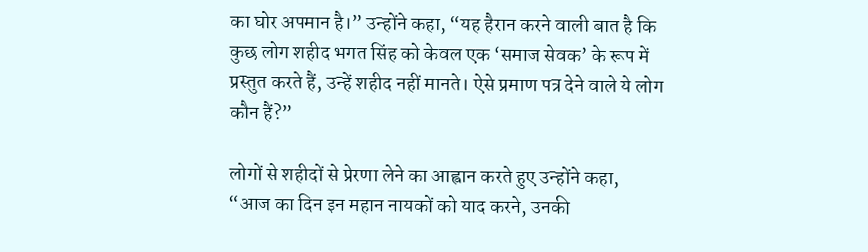का घोर अपमान है।” उन्होंने कहा, “यह हैरान करने वाली बात है कि कुछ लोग शहीद भगत सिंह को केवल एक ‘समाज सेवक’ के रूप में प्रस्तुत करते हैं, उन्हें शहीद नहीं मानते। ऐसे प्रमाण पत्र देने वाले ये लोग कौन हैं?”

लोगों से शहीदों से प्रेरणा लेने का आह्वान करते हुए उन्होंने कहा, “आज का दिन इन महान नायकों को याद करने, उनकी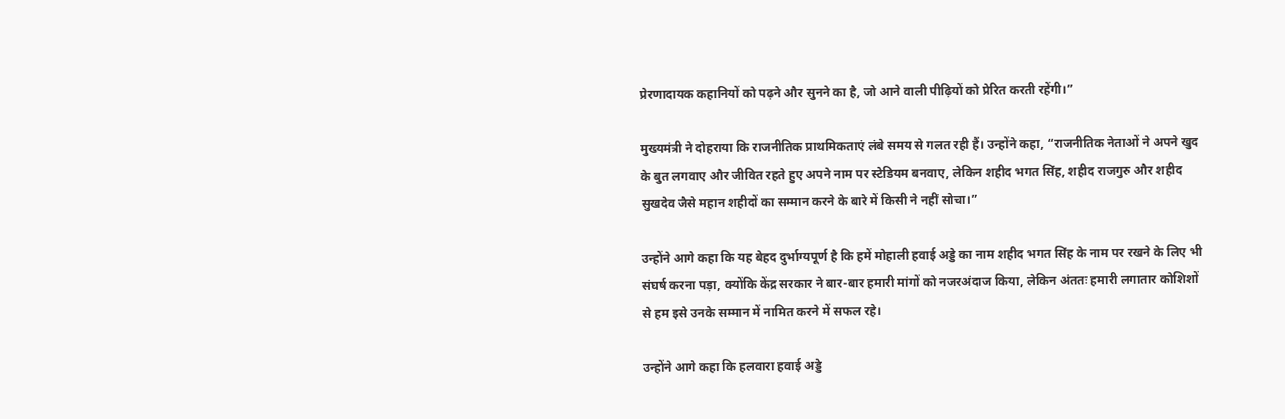प्रेरणादायक कहानियों को पढ़ने और सुनने का है, जो आने वाली पीढ़ियों को प्रेरित करती रहेंगी।”

मुख्यमंत्री ने दोहराया कि राजनीतिक प्राथमिकताएं लंबे समय से गलत रही हैं। उन्होंने कहा, “राजनीतिक नेताओं ने अपने खुद के बुत लगवाए और जीवित रहते हुए अपने नाम पर स्टेडियम बनवाए, लेकिन शहीद भगत सिंह, शहीद राजगुरु और शहीद सुखदेव जैसे महान शहीदों का सम्मान करने के बारे में किसी ने नहीं सोचा।”

उन्होंने आगे कहा कि यह बेहद दुर्भाग्यपूर्ण है कि हमें मोहाली हवाई अड्डे का नाम शहीद भगत सिंह के नाम पर रखने के लिए भी संघर्ष करना पड़ा, क्योंकि केंद्र सरकार ने बार-बार हमारी मांगों को नजरअंदाज किया, लेकिन अंततः हमारी लगातार कोशिशों से हम इसे उनके सम्मान में नामित करने में सफल रहे।

उन्होंने आगे कहा कि हलवारा हवाई अड्डे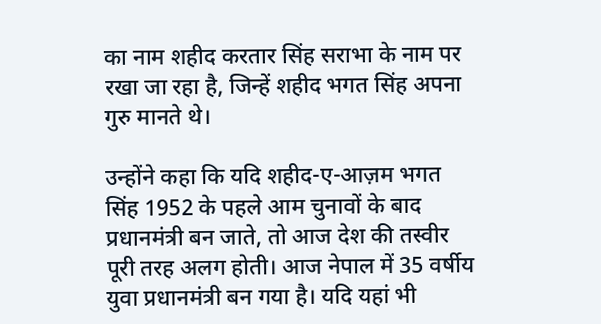का नाम शहीद करतार सिंह सराभा के नाम पर रखा जा रहा है, जिन्हें शहीद भगत सिंह अपना गुरु मानते थे।

उन्होंने कहा कि यदि शहीद-ए-आज़म भगत सिंह 1952 के पहले आम चुनावों के बाद प्रधानमंत्री बन जाते, तो आज देश की तस्वीर पूरी तरह अलग होती। आज नेपाल में 35 वर्षीय युवा प्रधानमंत्री बन गया है। यदि यहां भी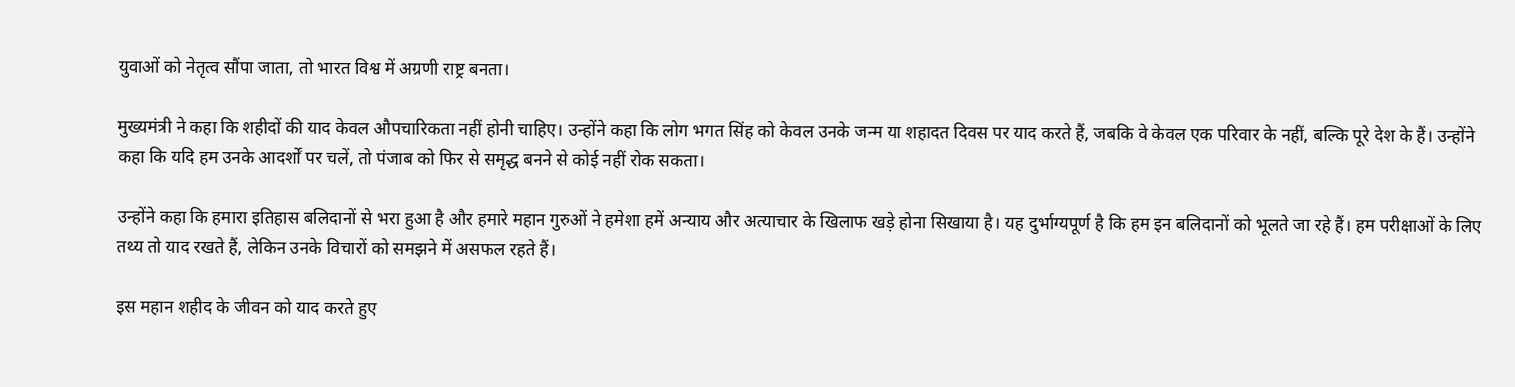युवाओं को नेतृत्व सौंपा जाता, तो भारत विश्व में अग्रणी राष्ट्र बनता।

मुख्यमंत्री ने कहा कि शहीदों की याद केवल औपचारिकता नहीं होनी चाहिए। उन्होंने कहा कि लोग भगत सिंह को केवल उनके जन्म या शहादत दिवस पर याद करते हैं, जबकि वे केवल एक परिवार के नहीं, बल्कि पूरे देश के हैं। उन्होंने कहा कि यदि हम उनके आदर्शों पर चलें, तो पंजाब को फिर से समृद्ध बनने से कोई नहीं रोक सकता।

उन्होंने कहा कि हमारा इतिहास बलिदानों से भरा हुआ है और हमारे महान गुरुओं ने हमेशा हमें अन्याय और अत्याचार के खिलाफ खड़े होना सिखाया है। यह दुर्भाग्यपूर्ण है कि हम इन बलिदानों को भूलते जा रहे हैं। हम परीक्षाओं के लिए तथ्य तो याद रखते हैं, लेकिन उनके विचारों को समझने में असफल रहते हैं।

इस महान शहीद के जीवन को याद करते हुए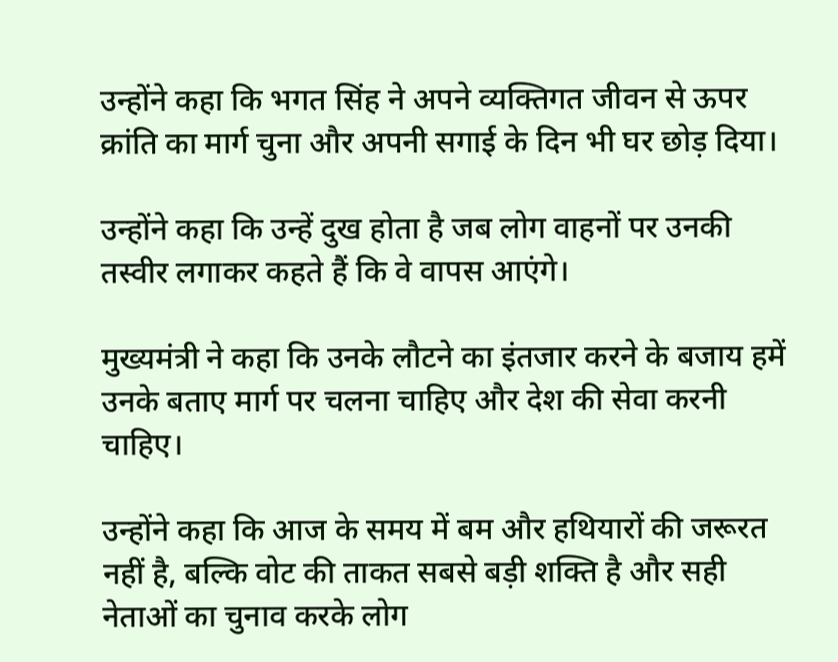उन्होंने कहा कि भगत सिंह ने अपने व्यक्तिगत जीवन से ऊपर क्रांति का मार्ग चुना और अपनी सगाई के दिन भी घर छोड़ दिया।

उन्होंने कहा कि उन्हें दुख होता है जब लोग वाहनों पर उनकी तस्वीर लगाकर कहते हैं कि वे वापस आएंगे।

मुख्यमंत्री ने कहा कि उनके लौटने का इंतजार करने के बजाय हमें उनके बताए मार्ग पर चलना चाहिए और देश की सेवा करनी चाहिए।

उन्होंने कहा कि आज के समय में बम और हथियारों की जरूरत नहीं है, बल्कि वोट की ताकत सबसे बड़ी शक्ति है और सही नेताओं का चुनाव करके लोग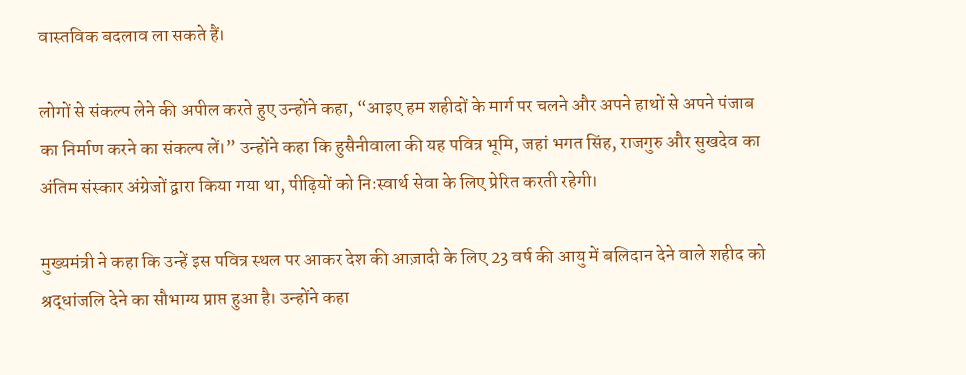वास्तविक बदलाव ला सकते हैं।

लोगों से संकल्प लेने की अपील करते हुए उन्होंने कहा, “आइए हम शहीदों के मार्ग पर चलने और अपने हाथों से अपने पंजाब का निर्माण करने का संकल्प लें।” उन्होंने कहा कि हुसैनीवाला की यह पवित्र भूमि, जहां भगत सिंह, राजगुरु और सुखदेव का अंतिम संस्कार अंग्रेजों द्वारा किया गया था, पीढ़ियों को निःस्वार्थ सेवा के लिए प्रेरित करती रहेगी।

मुख्यमंत्री ने कहा कि उन्हें इस पवित्र स्थल पर आकर देश की आज़ादी के लिए 23 वर्ष की आयु में बलिदान देने वाले शहीद को श्रद्धांजलि देने का सौभाग्य प्राप्त हुआ है। उन्होंने कहा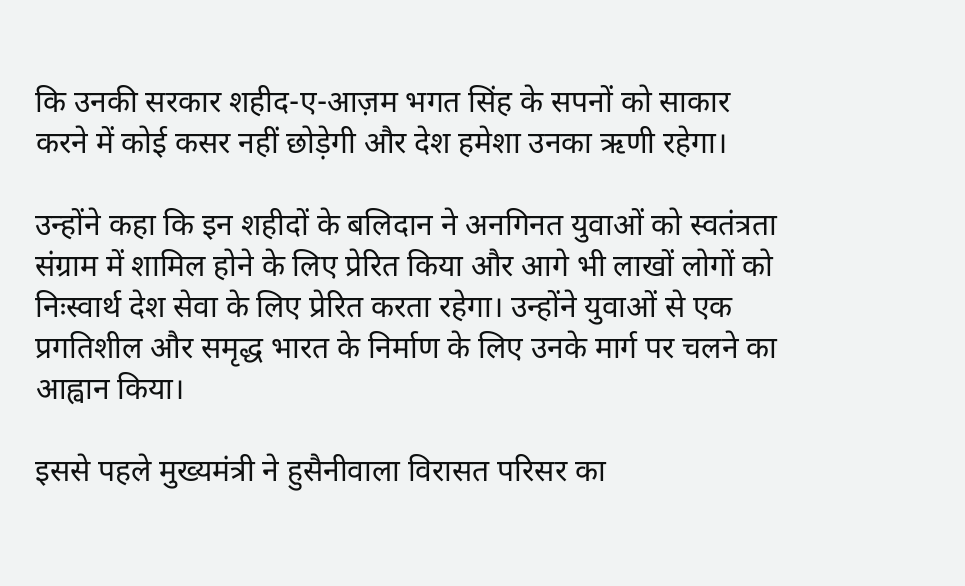कि उनकी सरकार शहीद-ए-आज़म भगत सिंह के सपनों को साकार करने में कोई कसर नहीं छोड़ेगी और देश हमेशा उनका ऋणी रहेगा।

उन्होंने कहा कि इन शहीदों के बलिदान ने अनगिनत युवाओं को स्वतंत्रता संग्राम में शामिल होने के लिए प्रेरित किया और आगे भी लाखों लोगों को निःस्वार्थ देश सेवा के लिए प्रेरित करता रहेगा। उन्होंने युवाओं से एक प्रगतिशील और समृद्ध भारत के निर्माण के लिए उनके मार्ग पर चलने का आह्वान किया।

इससे पहले मुख्यमंत्री ने हुसैनीवाला विरासत परिसर का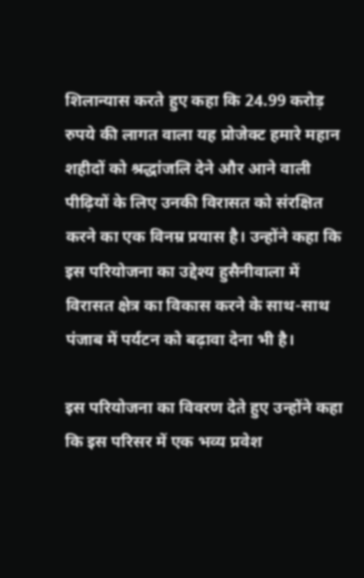शिलान्यास करते हुए कहा कि 24.99 करोड़ रुपये की लागत वाला यह प्रोजेक्ट हमारे महान शहीदों को श्रद्धांजलि देने और आने वाली पीढ़ियों के लिए उनकी विरासत को संरक्षित करने का एक विनम्र प्रयास है। उन्होंने कहा कि इस परियोजना का उद्देश्य हुसैनीवाला में विरासत क्षेत्र का विकास करने के साथ-साथ पंजाब में पर्यटन को बढ़ावा देना भी है।

इस परियोजना का विवरण देते हुए उन्होंने कहा कि इस परिसर में एक भव्य प्रवेश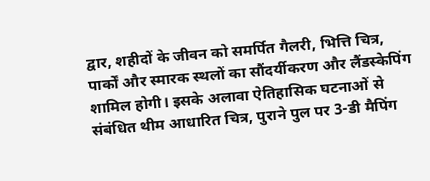द्वार, शहीदों के जीवन को समर्पित गैलरी, भित्ति चित्र, पार्कों और स्मारक स्थलों का सौंदर्यीकरण और लैंडस्केपिंग शामिल होगी। इसके अलावा ऐतिहासिक घटनाओं से संबंधित थीम आधारित चित्र, पुराने पुल पर 3-डी मैपिंग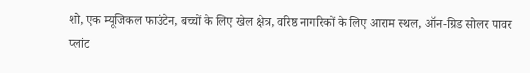शो, एक म्यूजिकल फाउंटेन, बच्चों के लिए खेल क्षेत्र, वरिष्ठ नागरिकों के लिए आराम स्थल, ऑन-ग्रिड सोलर पावर प्लांट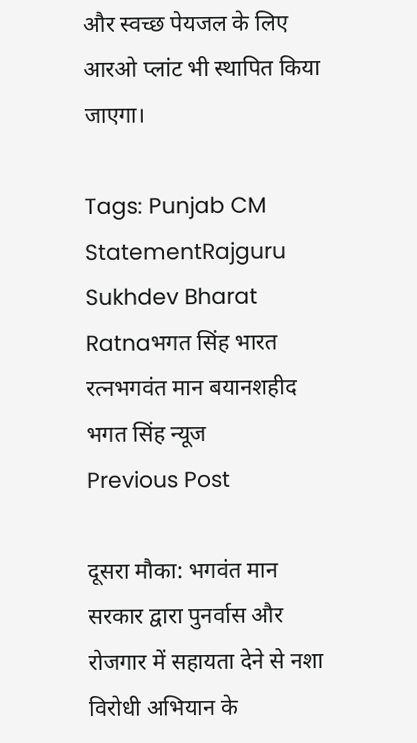और स्वच्छ पेयजल के लिए आरओ प्लांट भी स्थापित किया जाएगा।

Tags: Punjab CM StatementRajguru Sukhdev Bharat Ratnaभगत सिंह भारत रत्नभगवंत मान बयानशहीद भगत सिंह न्यूज
Previous Post

दूसरा मौका: भगवंत मान सरकार द्वारा पुनर्वास और रोजगार में सहायता देने से नशा विरोधी अभियान के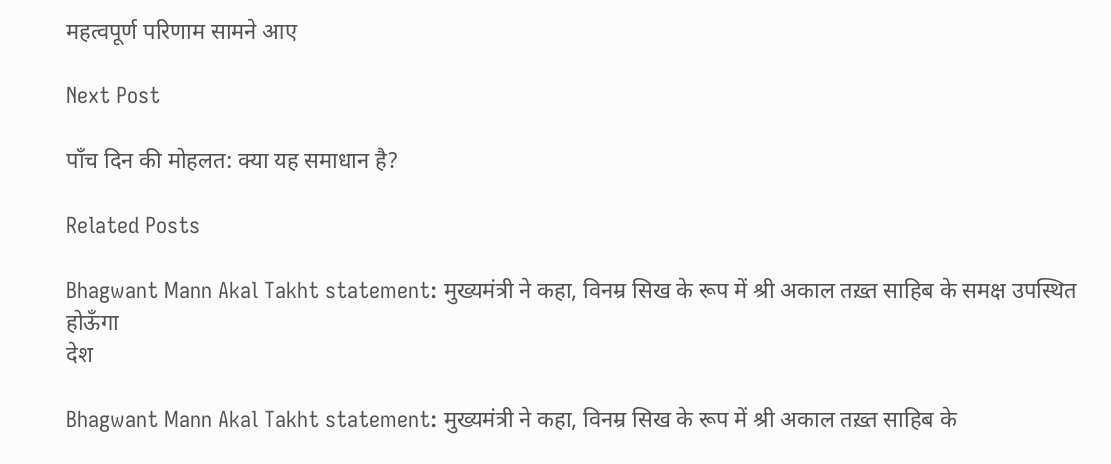महत्वपूर्ण परिणाम सामने आए

Next Post

पाँच दिन की मोहलत: क्या यह समाधान है?

Related Posts

Bhagwant Mann Akal Takht statement: मुख्यमंत्री ने कहा, विनम्र सिख के रूप में श्री अकाल तख़्त साहिब के समक्ष उपस्थित होऊँगा
देश

Bhagwant Mann Akal Takht statement: मुख्यमंत्री ने कहा, विनम्र सिख के रूप में श्री अकाल तख़्त साहिब के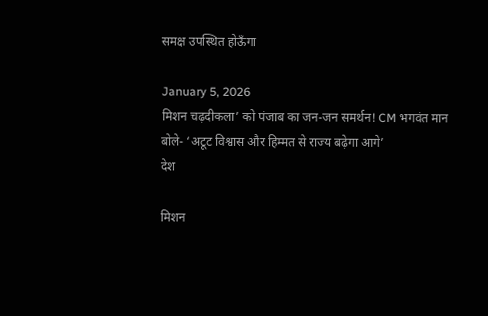समक्ष उपस्थित होऊँगा

January 5, 2026
मिशन चढ़दीकला’ को पंजाब का जन-जन समर्थन! CM भगवंत मान बोले- ‘अटूट विश्वास और हिम्मत से राज्य बढ़ेगा आगे’
देश

मिशन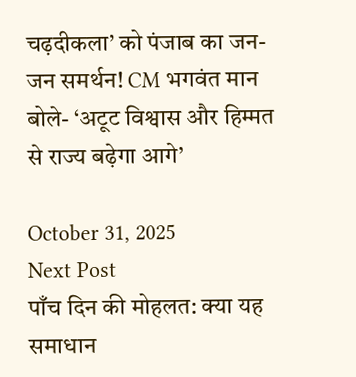चढ़दीकला’ को पंजाब का जन-जन समर्थन! CM भगवंत मान बोले- ‘अटूट विश्वास और हिम्मत से राज्य बढ़ेगा आगे’

October 31, 2025
Next Post
पाँच दिन की मोहलत: क्या यह समाधान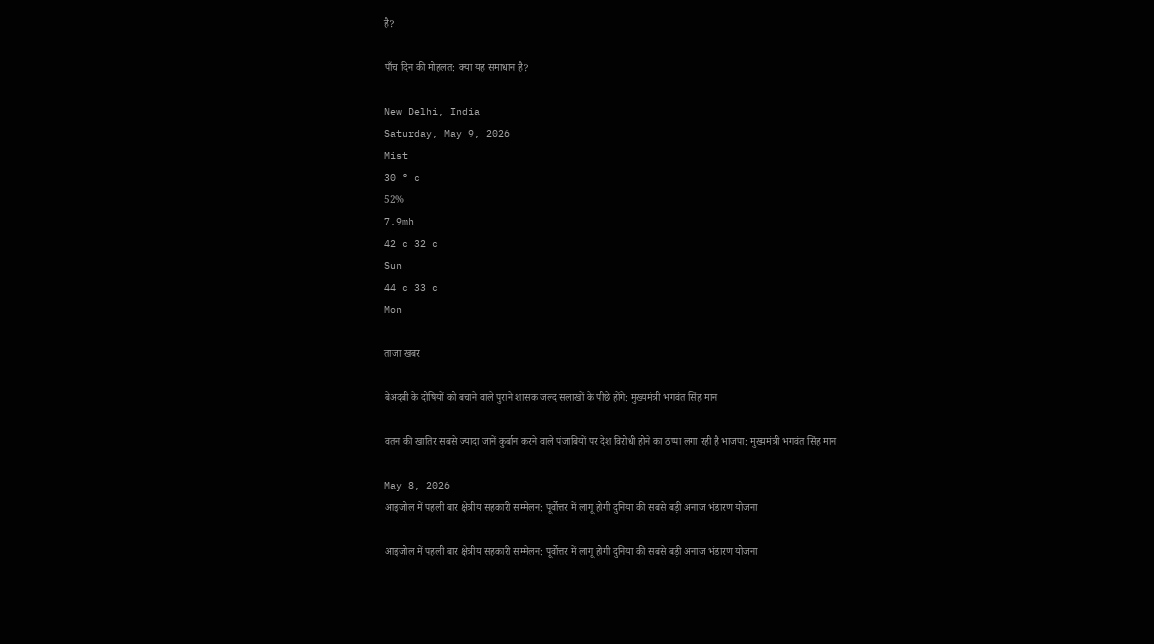है?

पाँच दिन की मोहलत: क्या यह समाधान है?

New Delhi, India
Saturday, May 9, 2026
Mist
30 ° c
52%
7.9mh
42 c 32 c
Sun
44 c 33 c
Mon

ताजा खबर

बेअदबी के दोषियों को बचाने वाले पुराने शासक जल्द सलाखों के पीछे होंगे: मुख्यमंत्री भगवंत सिंह मान

वतन की खातिर सबसे ज्यादा जानें कुर्बान करने वाले पंजाबियों पर देश विरोधी होने का ठप्पा लगा रही है भाजपा: मुख्यमंत्री भगवंत सिंह मान

May 8, 2026
आइजोल में पहली बार क्षेत्रीय सहकारी सम्मेलन: पूर्वोत्तर में लागू होगी दुनिया की सबसे बड़ी अनाज भंडारण योजना

आइजोल में पहली बार क्षेत्रीय सहकारी सम्मेलन: पूर्वोत्तर में लागू होगी दुनिया की सबसे बड़ी अनाज भंडारण योजना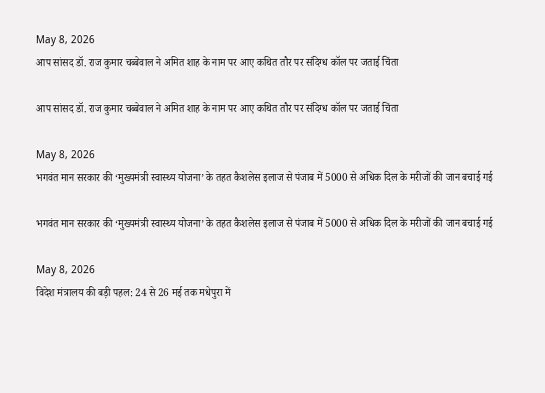May 8, 2026
आप सांसद डॉ. राज कुमार चब्बेवाल ने अमित शाह के नाम पर आए कथित तौर पर संदिग्ध कॉल पर जताई चिंता

आप सांसद डॉ. राज कुमार चब्बेवाल ने अमित शाह के नाम पर आए कथित तौर पर संदिग्ध कॉल पर जताई चिंता

May 8, 2026
भगवंत मान सरकार की ‘मुख्यमंत्री स्वास्थ्य योजना’ के तहत कैशलेस इलाज से पंजाब में 5000 से अधिक दिल के मरीजों की जान बचाई गई

भगवंत मान सरकार की ‘मुख्यमंत्री स्वास्थ्य योजना’ के तहत कैशलेस इलाज से पंजाब में 5000 से अधिक दिल के मरीजों की जान बचाई गई

May 8, 2026
विदेश मंत्रालय की बड़ी पहल: 24 से 26 मई तक मधेपुरा में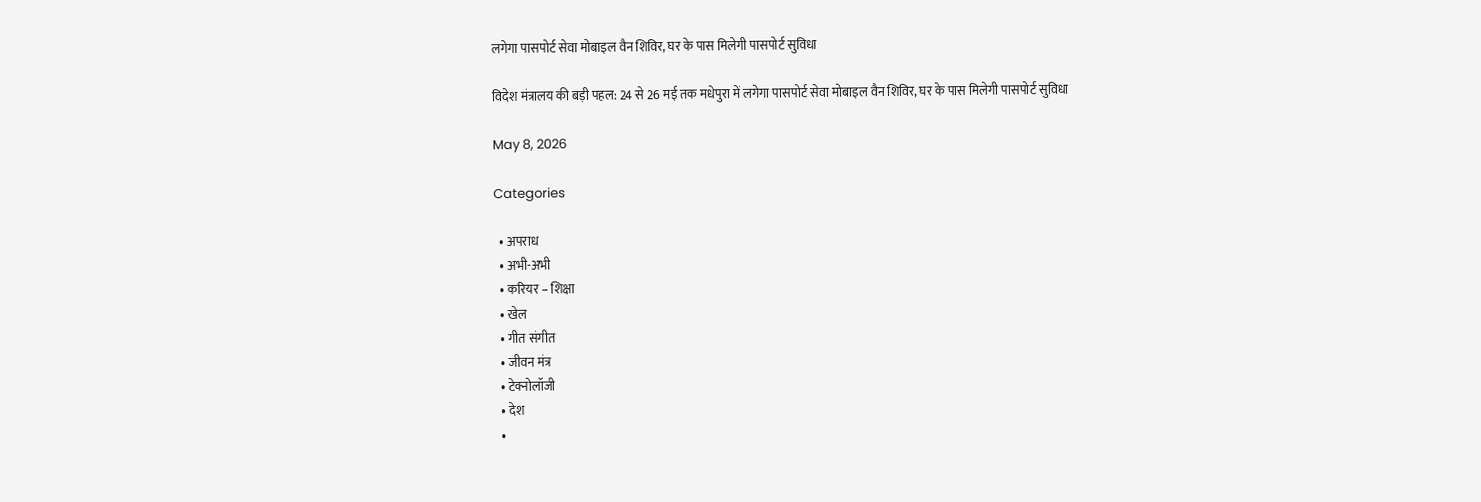लगेगा पासपोर्ट सेवा मोबाइल वैन शिविर, घर के पास मिलेगी पासपोर्ट सुविधा

विदेश मंत्रालय की बड़ी पहल: 24 से 26 मई तक मधेपुरा में लगेगा पासपोर्ट सेवा मोबाइल वैन शिविर, घर के पास मिलेगी पासपोर्ट सुविधा

May 8, 2026

Categories

  • अपराध
  • अभी-अभी
  • करियर – शिक्षा
  • खेल
  • गीत संगीत
  • जीवन मंत्र
  • टेक्नोलॉजी
  • देश
  •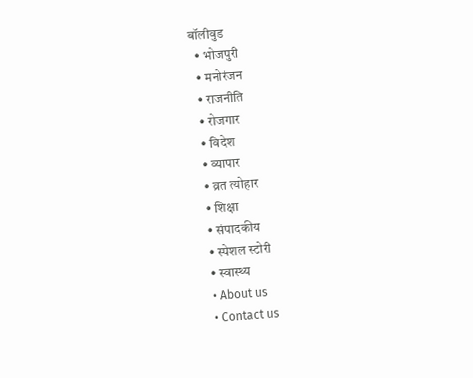बॉलीवुड
  • भोजपुरी
  • मनोरंजन
  • राजनीति
  • रोजगार
  • विदेश
  • व्यापार
  • व्रत त्योहार
  • शिक्षा
  • संपादकीय
  • स्पेशल स्टोरी
  • स्वास्थ्य
  • About us
  • Contact us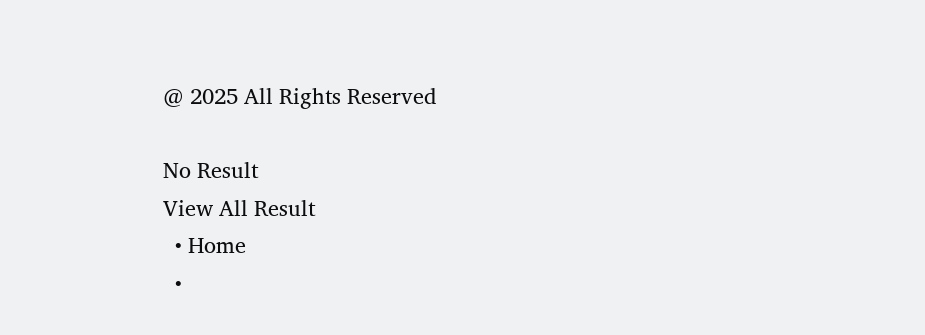@ 2025 All Rights Reserved

No Result
View All Result
  • Home
  •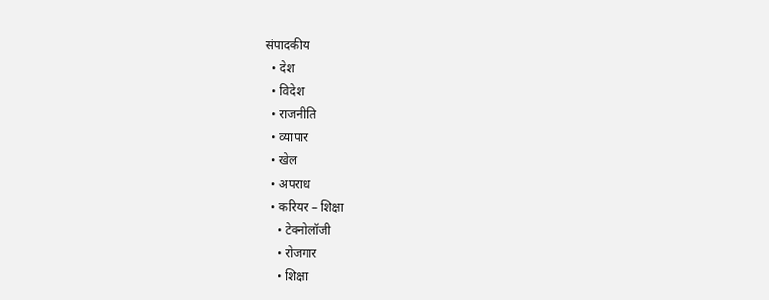संपादकीय
  • देश
  • विदेश
  • राजनीति
  • व्यापार
  • खेल
  • अपराध
  • करियर – शिक्षा
    • टेक्नोलॉजी
    • रोजगार
    • शिक्षा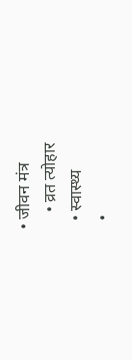• जीवन मंत्र
    • व्रत त्योहार
  • स्वास्थ्य
  •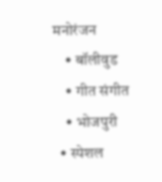मनोरंजन
    • बॉलीवुड
    • गीत संगीत
    • भोजपुरी
  • स्पेशल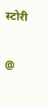स्टोरी

@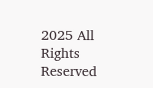2025 All Rights Reserved